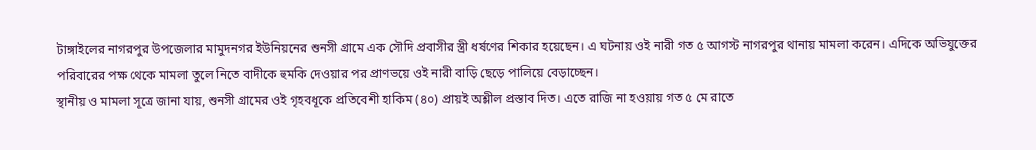টাঙ্গাইলের নাগরপুর উপজেলার মামুদনগর ইউনিয়নের শুনসী গ্রামে এক সৌদি প্রবাসীর স্ত্রী ধর্ষণের শিকার হয়েছেন। এ ঘটনায় ওই নারী গত ৫ আগস্ট নাগরপুর থানায় মামলা করেন। এদিকে অভিযুক্তের পরিবারের পক্ষ থেকে মামলা তুলে নিতে বাদীকে হুমকি দেওয়ার পর প্রাণভয়ে ওই নারী বাড়ি ছেড়ে পালিয়ে বেড়াচ্ছেন।
স্থানীয় ও মামলা সূত্রে জানা যায়, শুনসী গ্রামের ওই গৃহবধূকে প্রতিবেশী হাকিম (৪০) প্রায়ই অশ্লীল প্রস্তাব দিত। এতে রাজি না হওয়ায় গত ৫ মে রাতে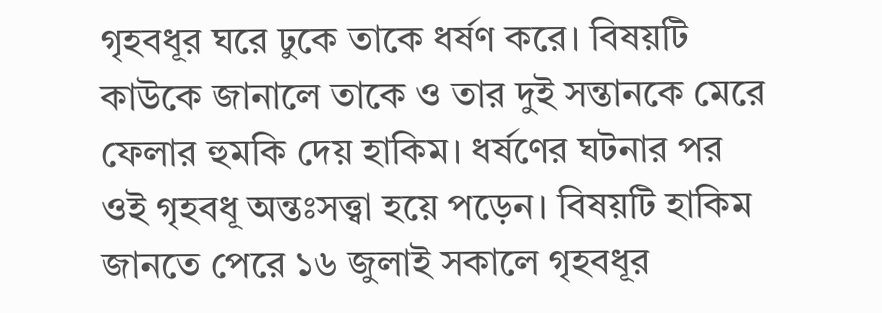গৃহবধূর ঘরে ঢুকে তাকে ধর্ষণ করে। বিষয়টি কাউকে জানালে তাকে ও তার দুই সন্তানকে মেরে ফেলার হুমকি দেয় হাকিম। ধর্ষণের ঘটনার পর ওই গৃহবধূ অন্তঃসত্ত্বা হয়ে পড়েন। বিষয়টি হাকিম জানতে পেরে ১৬ জুলাই সকালে গৃহবধূর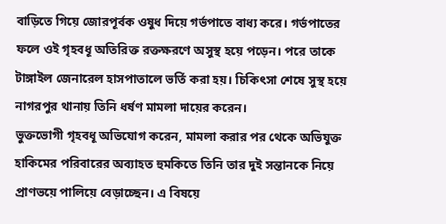বাড়িতে গিয়ে জোরপূর্বক ওষুধ দিয়ে গর্ভপাতে বাধ্য করে। গর্ভপাতের ফলে ওই গৃহবধূ অতিরিক্ত রক্তক্ষরণে অসুস্থ হয়ে পড়েন। পরে তাকে টাঙ্গাইল জেনারেল হাসপাতালে ভর্তি করা হয়। চিকিৎসা শেষে সুস্থ হয়ে নাগরপুর থানায় তিনি ধর্ষণ মামলা দায়ের করেন।
ভুক্তভোগী গৃহবধূ অভিযোগ করেন, মামলা করার পর থেকে অভিযুক্ত হাকিমের পরিবারের অব্যাহত হুমকিতে তিনি তার দুই সন্তানকে নিয়ে প্রাণভয়ে পালিয়ে বেড়াচ্ছেন। এ বিষয়ে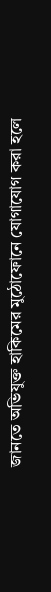জানতে অভিযুক্ত হাকিমের মুঠোফোনে যোগাযোগ করা হলে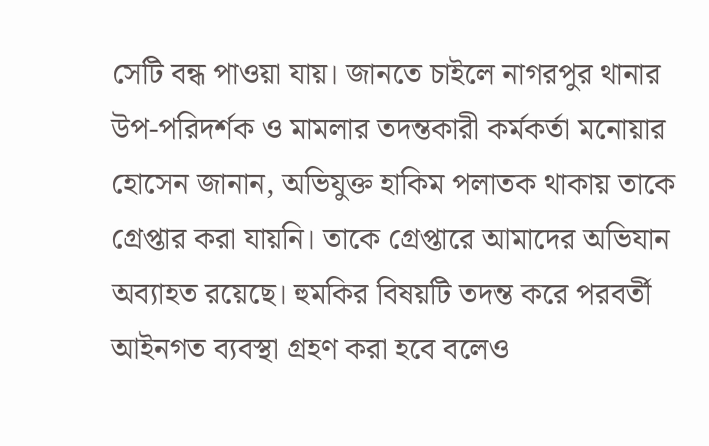সেটি বন্ধ পাওয়া যায়। জানতে চাইলে নাগরপুর থানার উপ-পরিদর্শক ও মামলার তদন্তকারী কর্মকর্তা মনোয়ার হোসেন জানান, অভিযুক্ত হাকিম পলাতক থাকায় তাকে গ্রেপ্তার করা যায়নি। তাকে গ্রেপ্তারে আমাদের অভিযান অব্যাহত রয়েছে। হুমকির বিষয়টি তদন্ত করে পরবর্তী আইনগত ব্যবস্থা গ্রহণ করা হবে বলেও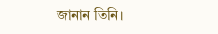জানান তিনি।